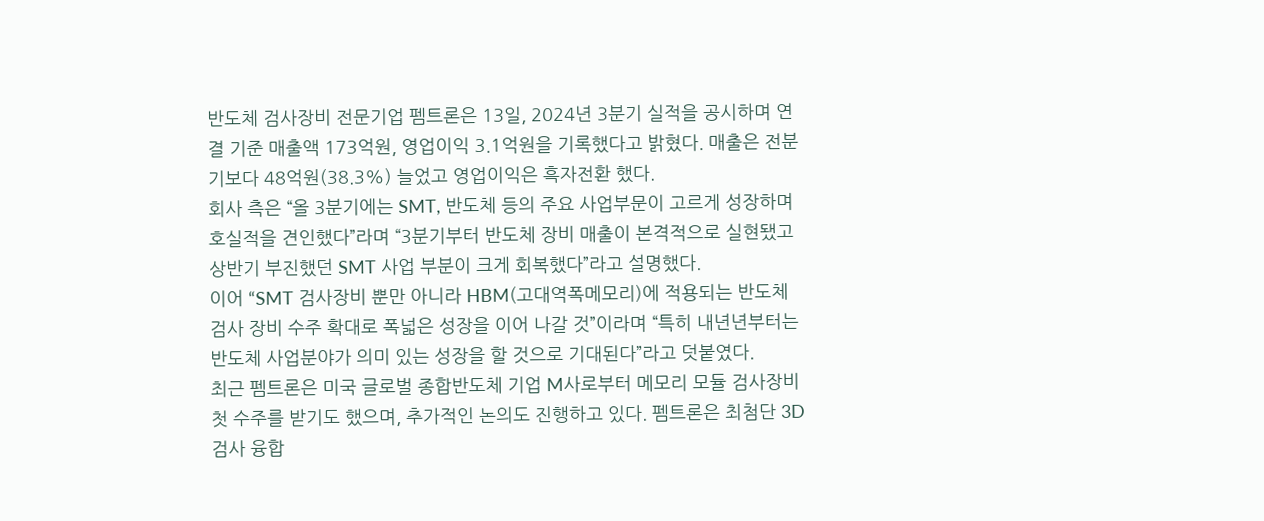반도체 검사장비 전문기업 펨트론은 13일, 2024년 3분기 실적을 공시하며 연결 기준 매출액 173억원, 영업이익 3.1억원을 기록했다고 밝혔다. 매출은 전분기보다 48억원(38.3%) 늘었고 영업이익은 흑자전환 했다.
회사 측은 “올 3분기에는 SMT, 반도체 등의 주요 사업부문이 고르게 성장하며 호실적을 견인했다”라며 “3분기부터 반도체 장비 매출이 본격적으로 실현됐고 상반기 부진했던 SMT 사업 부분이 크게 회복했다”라고 설명했다.
이어 “SMT 검사장비 뿐만 아니라 HBM(고대역폭메모리)에 적용되는 반도체 검사 장비 수주 확대로 폭넓은 성장을 이어 나갈 것”이라며 “특히 내년년부터는 반도체 사업분야가 의미 있는 성장을 할 것으로 기대된다”라고 덧붙였다.
최근 펨트론은 미국 글로벌 종합반도체 기업 M사로부터 메모리 모듈 검사장비 첫 수주를 받기도 했으며, 추가적인 논의도 진행하고 있다. 펨트론은 최첨단 3D 검사 융합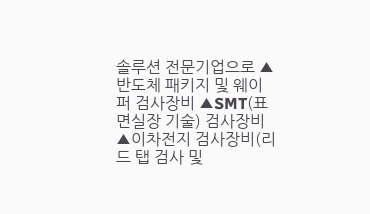솔루션 전문기업으로 ▲반도체 패키지 및 웨이퍼 검사장비 ▲SMT(표면실장 기술) 검사장비 ▲이차전지 검사장비(리드 탭 검사 및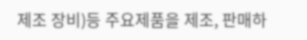제조 장비)등 주요제품을 제조, 판매하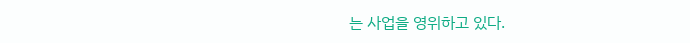는 사업을 영위하고 있다.